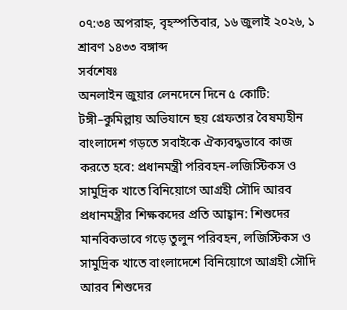০৭:৩৪ অপরাহ্ন, বৃহস্পতিবার, ১৬ জুলাই ২০২৬, ১ শ্রাবণ ১৪৩৩ বঙ্গাব্দ
সর্বশেষঃ
অনলাইন জুয়ার লেনদেনে দিনে ৫ কোটি: টঙ্গী–কুমিল্লায় অভিযানে ছয় গ্রেফতার বৈষম্যহীন বাংলাদেশ গড়তে সবাইকে ঐক্যবদ্ধভাবে কাজ করতে হবে: প্রধানমন্ত্রী পরিবহন-লজিস্টিকস ও সামুদ্রিক খাতে বিনিয়োগে আগ্রহী সৌদি আরব প্রধানমন্ত্রীর শিক্ষকদের প্রতি আহ্বান: শিশুদের মানবিকভাবে গড়ে তুলুন পরিবহন, লজিস্টিকস ও সামুদ্রিক খাতে বাংলাদেশে বিনিয়োগে আগ্রহী সৌদি আরব শিশুদের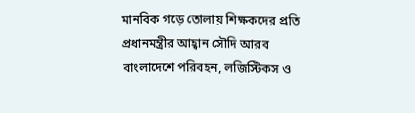মানবিক গড়ে তোলায় শিক্ষকদের প্রতি প্রধানমন্ত্রীর আহ্বান সৌদি আরব বাংলাদেশে পরিবহন, লজিস্টিকস ও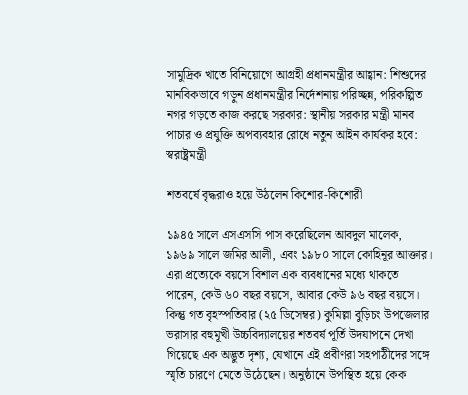সামুদ্রিক খাতে বিনিয়োগে আগ্রহী প্রধানমন্ত্রীর আহ্বান: শিশুদের মানবিকভাবে গড়ুন প্রধানমন্ত্রীর নির্দেশনায় পরিচ্ছন্ন, পরিকল্পিত নগর গড়তে কাজ করছে সরকার: স্থানীয় সরকার মন্ত্রী মানব পাচার ও প্রযুক্তি অপব্যবহার রোধে নতুন আইন কার্যকর হবে: স্বরাষ্ট্রমন্ত্রী

শতবর্ষে বৃদ্ধরাও হয়ে উঠলেন কিশোর-কিশোরী

১৯৪৫ সালে এসএসসি পাস করেছিলেন আবদুল মালেক, ১৯৬৯ সালে জমির আলী, এবং ১৯৮০ সালে কোহিনূর আক্তার। এরা প্রত্যেকে বয়সে বিশাল এক ব্যবধানের মধ্যে থাকতে পারেন, কেউ ৬০ বছর বয়সে, আবার কেউ ৯৬ বছর বয়সে। কিন্তু গত বৃহস্পতিবার (২৫ ডিসেম্বর) কুমিল্লা বুড়িচং উপজেলার ভরাসার বহুমূখী উচ্চবিদ্যালয়ের শতবর্ষ পূর্তি উদযাপনে দেখা গিয়েছে এক অদ্ভুত দৃশ্য, যেখানে এই প্রবীণরা সহপাঠীদের সঙ্গে স্মৃতি চারণে মেতে উঠেছেন। অনুষ্ঠানে উপস্থিত হয়ে কেক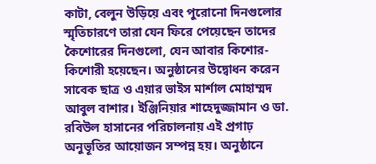কাটা, বেলুন উড়িয়ে এবং পুরোনো দিনগুলোর স্মৃতিচারণে তারা যেন ফিরে পেয়েছেন তাদের কৈশোরের দিনগুলো, যেন আবার কিশোর-কিশোরী হয়েছেন। অনুষ্ঠানের উদ্বোধন করেন সাবেক ছাত্র ও এয়ার ভাইস মার্শাল মোহাম্মদ আবুল বাশার। ইঞ্জিনিয়ার শাহেদুজ্জামান ও ডা. রবিউল হাসানের পরিচালনায় এই প্রগাঢ় অনুভূতির আয়োজন সম্পন্ন হয়। অনুষ্ঠানে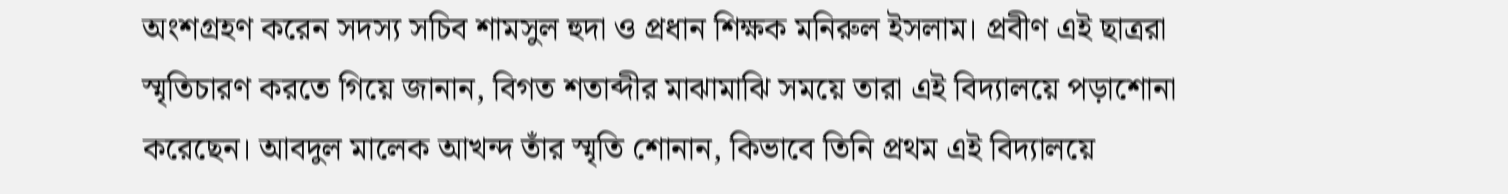অংশগ্রহণ করেন সদস্য সচিব শামসুল হুদা ও প্রধান শিক্ষক মনিরুল ইসলাম। প্রবীণ এই ছাত্ররা স্মৃতিচারণ করতে গিয়ে জানান, বিগত শতাব্দীর মাঝামাঝি সময়ে তারা এই বিদ্যালয়ে পড়াশোনা করেছেন। আবদুল মালেক আখন্দ তাঁর স্মৃতি শোনান, কিভাবে তিনি প্রথম এই বিদ্যালয়ে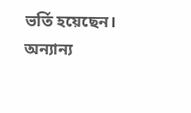ভর্তি হয়েছেন। অন্যান্য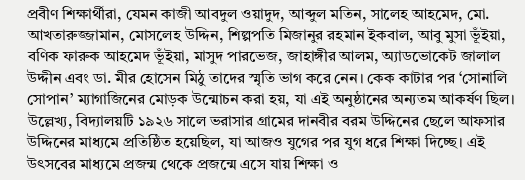প্রবীণ শিক্ষার্থীরা, যেমন কাজী আবদুল ওয়াদুদ, আব্দুল মতিন, সালেহ আহমেদ, মো. আখতারুজ্জামান, মোসলেহ উদ্দিন, শিল্পপতি মিজানুর রহমান ইকবাল, আবু মুসা ভূঁইয়া, বণিক ফারুক আহমেদ ভূঁইয়া, মাসুদ পারভেজ, জাহাঙ্গীর আলম, অ্যাডভোকেট জালাল উদ্দীন এবং ডা. মীর হোসেন মিঠু তাদের স্মৃতি ভাগ করে নেন। কেক কাটার পর ‘সোনালি সোপান’ ম্যাগাজিনের মোড়ক উন্মোচন করা হয়, যা এই অনুষ্ঠানের অন্যতম আকর্ষণ ছিল। উল্লেখ্য, বিদ্যালয়টি ১৯২৬ সালে ভরাসার গ্রামের দানবীর বরম উদ্দিনের ছেলে আফসার উদ্দিনের মাধ্যমে প্রতিষ্ঠিত হয়েছিল, যা আজও যুগের পর যুগ ধরে শিক্ষা দিচ্ছে। এই উৎসবের মাধ্যমে প্রজন্ম থেকে প্রজন্মে এসে যায় শিক্ষা ও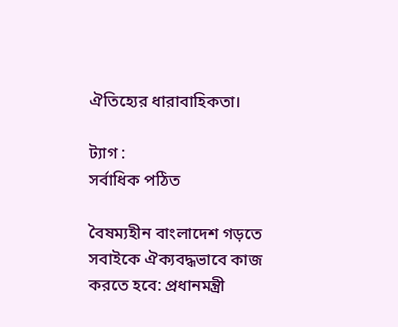ঐতিহ্যের ধারাবাহিকতা।

ট্যাগ :
সর্বাধিক পঠিত

বৈষম্যহীন বাংলাদেশ গড়তে সবাইকে ঐক্যবদ্ধভাবে কাজ করতে হবে: প্রধানমন্ত্রী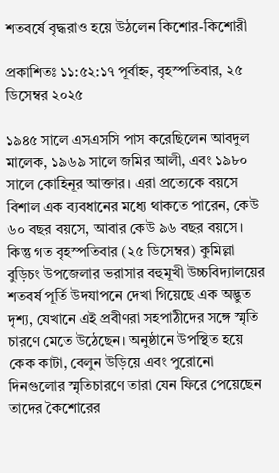শতবর্ষে বৃদ্ধরাও হয়ে উঠলেন কিশোর-কিশোরী

প্রকাশিতঃ ১১:৫২:১৭ পূর্বাহ্ন, বৃহস্পতিবার, ২৫ ডিসেম্বর ২০২৫

১৯৪৫ সালে এসএসসি পাস করেছিলেন আবদুল মালেক, ১৯৬৯ সালে জমির আলী, এবং ১৯৮০ সালে কোহিনূর আক্তার। এরা প্রত্যেকে বয়সে বিশাল এক ব্যবধানের মধ্যে থাকতে পারেন, কেউ ৬০ বছর বয়সে, আবার কেউ ৯৬ বছর বয়সে। কিন্তু গত বৃহস্পতিবার (২৫ ডিসেম্বর) কুমিল্লা বুড়িচং উপজেলার ভরাসার বহুমূখী উচ্চবিদ্যালয়ের শতবর্ষ পূর্তি উদযাপনে দেখা গিয়েছে এক অদ্ভুত দৃশ্য, যেখানে এই প্রবীণরা সহপাঠীদের সঙ্গে স্মৃতি চারণে মেতে উঠেছেন। অনুষ্ঠানে উপস্থিত হয়ে কেক কাটা, বেলুন উড়িয়ে এবং পুরোনো দিনগুলোর স্মৃতিচারণে তারা যেন ফিরে পেয়েছেন তাদের কৈশোরের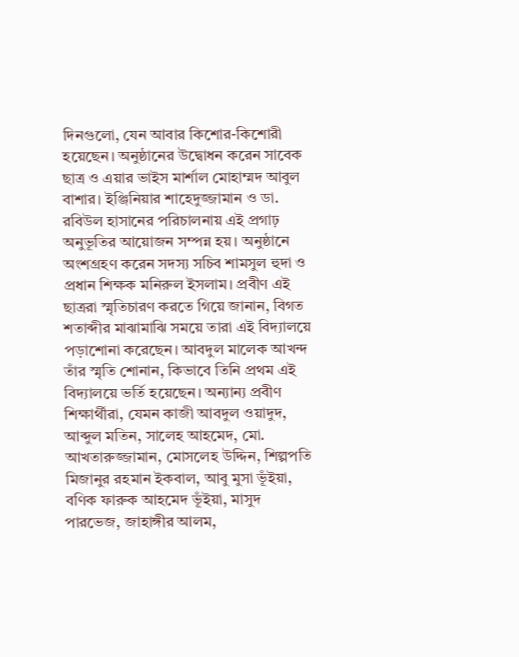দিনগুলো, যেন আবার কিশোর-কিশোরী হয়েছেন। অনুষ্ঠানের উদ্বোধন করেন সাবেক ছাত্র ও এয়ার ভাইস মার্শাল মোহাম্মদ আবুল বাশার। ইঞ্জিনিয়ার শাহেদুজ্জামান ও ডা. রবিউল হাসানের পরিচালনায় এই প্রগাঢ় অনুভূতির আয়োজন সম্পন্ন হয়। অনুষ্ঠানে অংশগ্রহণ করেন সদস্য সচিব শামসুল হুদা ও প্রধান শিক্ষক মনিরুল ইসলাম। প্রবীণ এই ছাত্ররা স্মৃতিচারণ করতে গিয়ে জানান, বিগত শতাব্দীর মাঝামাঝি সময়ে তারা এই বিদ্যালয়ে পড়াশোনা করেছেন। আবদুল মালেক আখন্দ তাঁর স্মৃতি শোনান, কিভাবে তিনি প্রথম এই বিদ্যালয়ে ভর্তি হয়েছেন। অন্যান্য প্রবীণ শিক্ষার্থীরা, যেমন কাজী আবদুল ওয়াদুদ, আব্দুল মতিন, সালেহ আহমেদ, মো. আখতারুজ্জামান, মোসলেহ উদ্দিন, শিল্পপতি মিজানুর রহমান ইকবাল, আবু মুসা ভূঁইয়া, বণিক ফারুক আহমেদ ভূঁইয়া, মাসুদ পারভেজ, জাহাঙ্গীর আলম,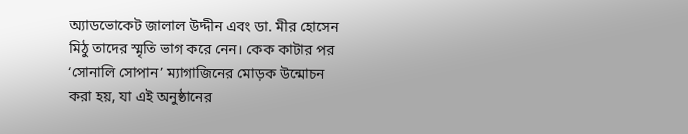অ্যাডভোকেট জালাল উদ্দীন এবং ডা. মীর হোসেন মিঠু তাদের স্মৃতি ভাগ করে নেন। কেক কাটার পর ‘সোনালি সোপান’ ম্যাগাজিনের মোড়ক উন্মোচন করা হয়, যা এই অনুষ্ঠানের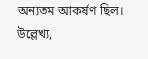অন্যতম আকর্ষণ ছিল। উল্লেখ্য,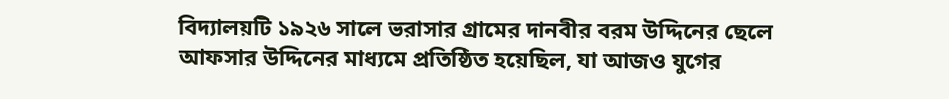বিদ্যালয়টি ১৯২৬ সালে ভরাসার গ্রামের দানবীর বরম উদ্দিনের ছেলে আফসার উদ্দিনের মাধ্যমে প্রতিষ্ঠিত হয়েছিল, যা আজও যুগের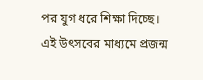পর যুগ ধরে শিক্ষা দিচ্ছে। এই উৎসবের মাধ্যমে প্রজন্ম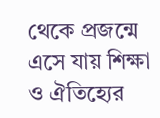থেকে প্রজন্মে এসে যায় শিক্ষা ও ঐতিহ্যের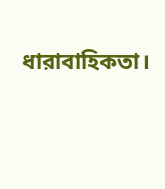ধারাবাহিকতা।